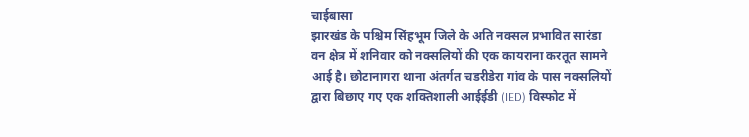चाईबासा
झारखंड के पश्चिम सिंहभूम जिले के अति नक्सल प्रभावित सारंडा वन क्षेत्र में शनिवार को नक्सलियों की एक कायराना करतूत सामने आई है। छोटानागरा थाना अंतर्गत चडरीडेरा गांव के पास नक्सलियों द्वारा बिछाए गए एक शक्तिशाली आईईडी (IED) विस्फोट में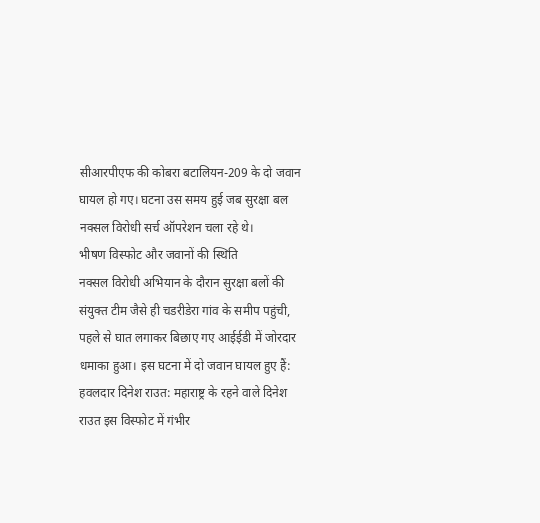सीआरपीएफ की कोबरा बटालियन-209 के दो जवान घायल हो गए। घटना उस समय हुई जब सुरक्षा बल नक्सल विरोधी सर्च ऑपरेशन चला रहे थे।
भीषण विस्फोट और जवानों की स्थिति
नक्सल विरोधी अभियान के दौरान सुरक्षा बलों की संयुक्त टीम जैसे ही चडरीडेरा गांव के समीप पहुंची, पहले से घात लगाकर बिछाए गए आईईडी में जोरदार धमाका हुआ। इस घटना में दो जवान घायल हुए हैं:
हवलदार दिनेश राउत: महाराष्ट्र के रहने वाले दिनेश राउत इस विस्फोट में गंभीर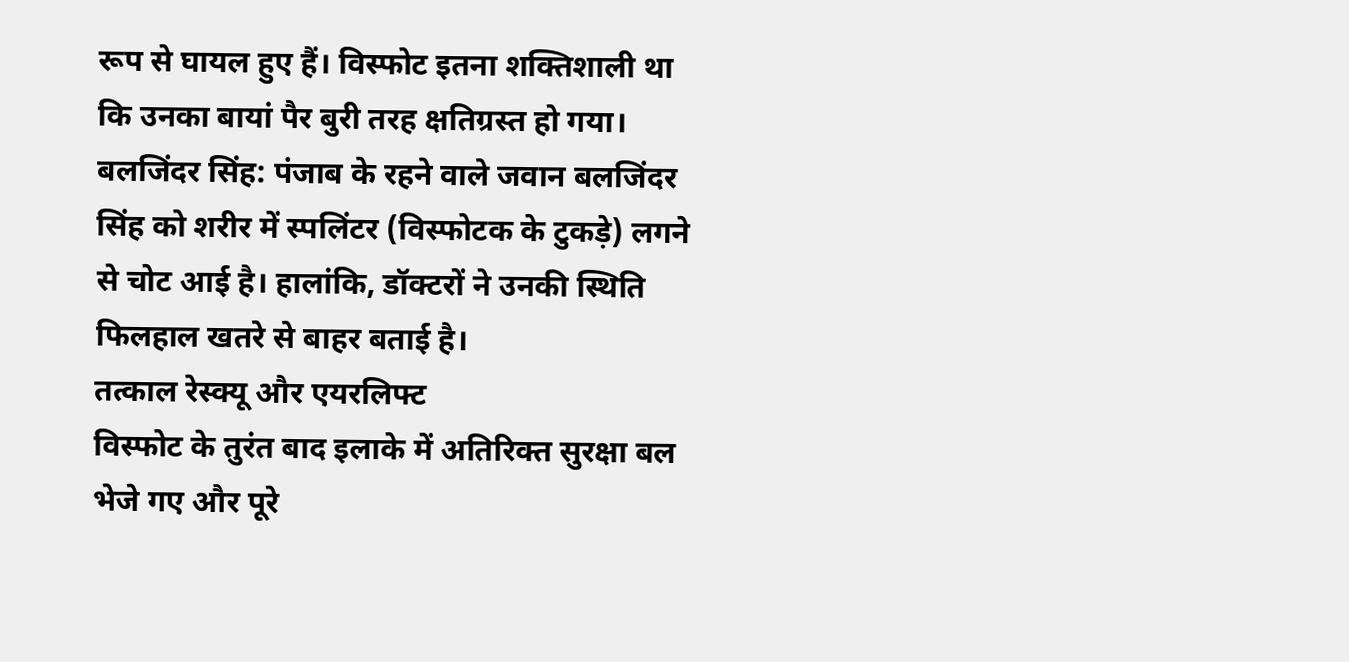रूप से घायल हुए हैं। विस्फोट इतना शक्तिशाली था कि उनका बायां पैर बुरी तरह क्षतिग्रस्त हो गया।
बलजिंदर सिंह: पंजाब के रहने वाले जवान बलजिंदर सिंह को शरीर में स्पलिंटर (विस्फोटक के टुकड़े) लगने से चोट आई है। हालांकि, डॉक्टरों ने उनकी स्थिति फिलहाल खतरे से बाहर बताई है।
तत्काल रेस्क्यू और एयरलिफ्ट
विस्फोट के तुरंत बाद इलाके में अतिरिक्त सुरक्षा बल भेजे गए और पूरे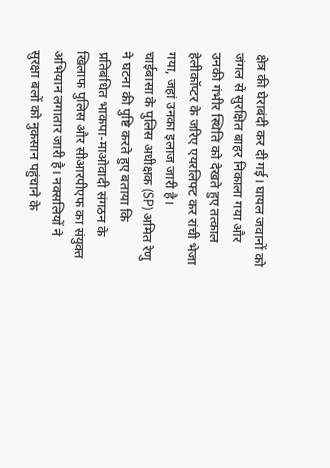क्षेत्र की घेराबंदी कर दी गई। घायल जवानों को जंगल से सुरक्षित बाहर निकाला गया और उनकी गंभीर स्थिति को देखते हुए तत्काल हेलीकॉप्टर के जरिए एयरलिफ्ट कर रांची भेजा गया, जहां उनका इलाज जारी है।
चाईबासा के पुलिस अधीक्षक (SP) अमित रेणु ने घटना की पुष्टि करते हुए बताया कि प्रतिबंधित भाकपा-माओवादी संगठन के खिलाफ पुलिस और सीआरपीएफ का संयुक्त अभियान लगातार जारी है। नक्सलियों ने सुरक्षा बलों को नुकसान पहुंचाने के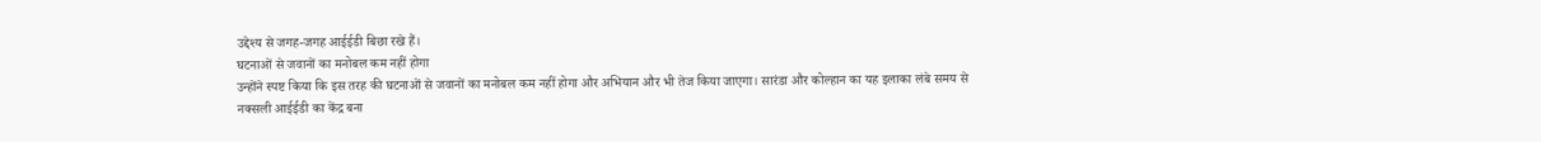उद्देश्य से जगह-जगह आईईडी बिछा रखे हैं।
घटनाओं से जवानों का मनोबल कम नहीं होगा
उन्होंने स्पष्ट किया कि इस तरह की घटनाओं से जवानों का मनोबल कम नहीं होगा और अभियान और भी तेज किया जाएगा। सारंडा और कोल्हान का यह इलाका लंबे समय से नक्सली आईईडी का केंद्र बना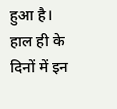हुआ है।
हाल ही के दिनों में इन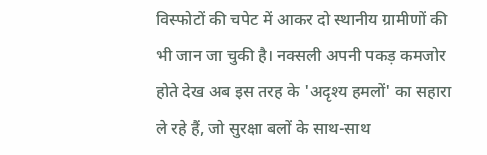विस्फोटों की चपेट में आकर दो स्थानीय ग्रामीणों की भी जान जा चुकी है। नक्सली अपनी पकड़ कमजोर होते देख अब इस तरह के 'अदृश्य हमलों' का सहारा ले रहे हैं, जो सुरक्षा बलों के साथ-साथ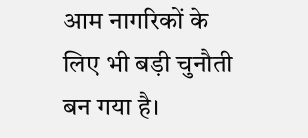आम नागरिकों के लिए भी बड़ी चुनौती बन गया है।